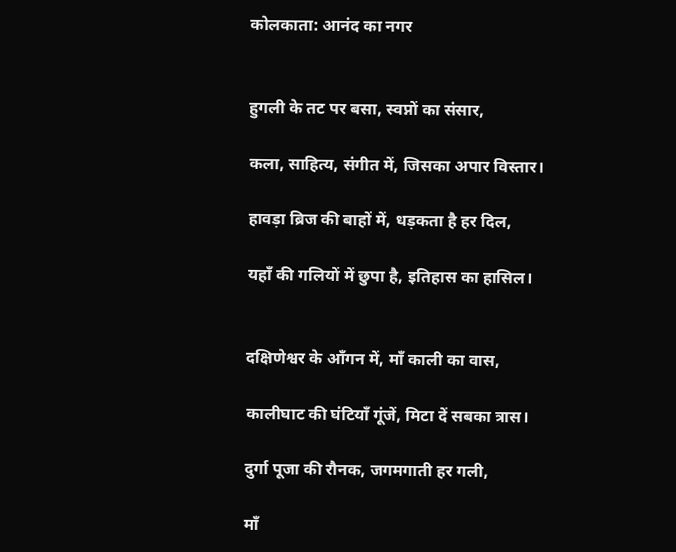कोलकाता: आनंद का नगर


हुगली के तट पर बसा, स्वप्नों का संसार,

कला, साहित्य, संगीत में, जिसका अपार विस्तार।

हावड़ा ब्रिज की बाहों में, धड़कता है हर दिल,

यहाँ की गलियों में छुपा है, इतिहास का हासिल।


दक्षिणेश्वर के आँगन में, माँ काली का वास,

कालीघाट की घंटियाँ गूंजें, मिटा दें सबका त्रास।

दुर्गा पूजा की रौनक, जगमगाती हर गली,

माँ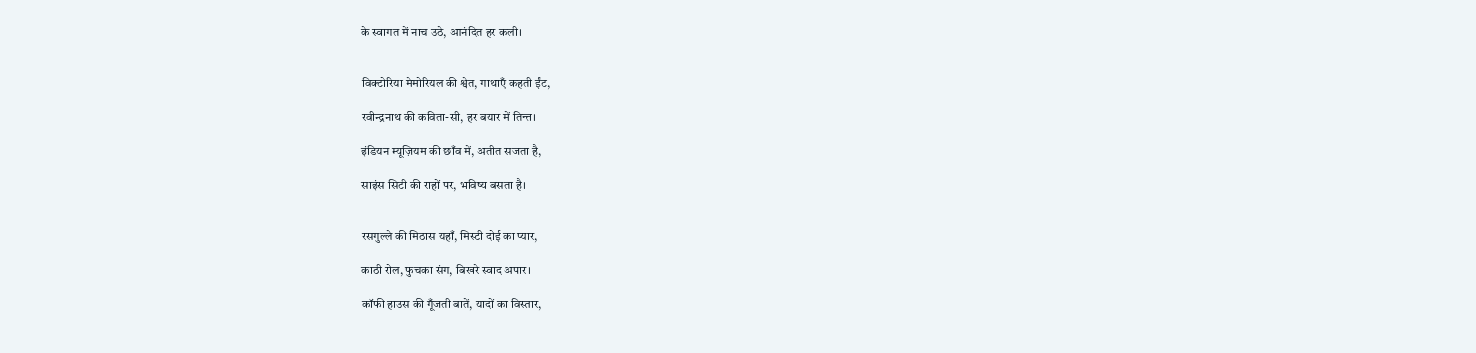के स्वागत में नाच उठे, आनंदित हर कली।


विक्टोरिया मेमोरियल की श्वेत, गाथाएँ कहती ईंट,

रवीन्द्रनाथ की कविता-सी, हर बयार में तिन्त।

इंडियन म्यूज़ियम की छाँव में, अतीत सजता है,

साइंस सिटी की राहों पर, भविष्य बसता है।


रसगुल्ले की मिठास यहाँ, मिस्टी दोई का प्यार,

काठी रोल, फुचका संग, बिखरे स्वाद अपार।

कॉफी हाउस की गूँजती बातें, यादों का विस्तार,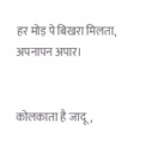हर मोड़ पे बिखरा मिलता, अपनापन अपार।


कोलकाता है जादू,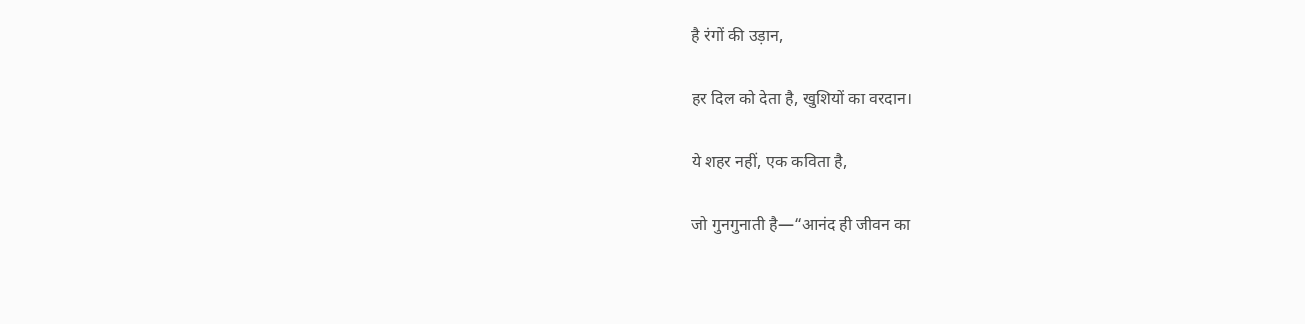है रंगों की उड़ान,

हर दिल को देता है, खुशियों का वरदान।

ये शहर नहीं, एक कविता है,

जो गुनगुनाती है—“आनंद ही जीवन का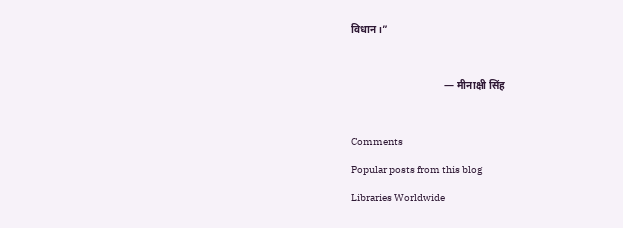विधान।”



                                    — मीनाक्षी सिंह



Comments

Popular posts from this blog

Libraries Worldwide